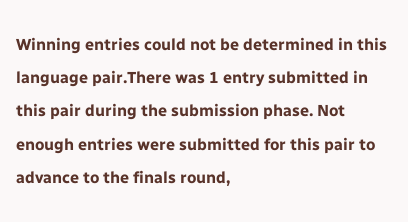Winning entries could not be determined in this language pair.There was 1 entry submitted in this pair during the submission phase. Not enough entries were submitted for this pair to advance to the finals round,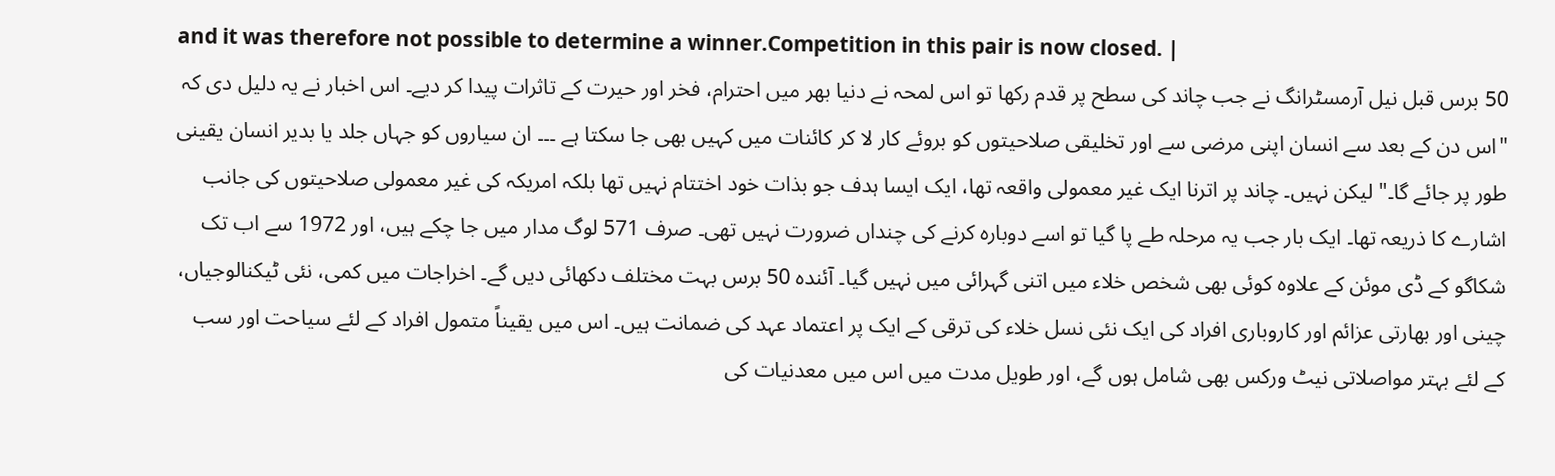and it was therefore not possible to determine a winner.Competition in this pair is now closed. |
50 برس قبل نیل آرمسٹرانگ نے جب چاند کی سطح پر قدم رکھا تو اس لمحہ نے دنیا بھر میں احترام، فخر اور حیرت کے تاثرات پیدا کر دیے۔ اس اخبار نے یہ دلیل دی کہ "اس دن کے بعد سے انسان اپنی مرضی سے اور تخلیقی صلاحیتوں کو بروئے کار لا کر کائنات میں کہیں بھی جا سکتا ہے ۔۔۔ ان سیاروں کو جہاں جلد یا بدیر انسان یقینی طور پر جائے گا۔" لیکن نہیں۔ چاند پر اترنا ایک غیر معمولی واقعہ تھا، ایک ایسا ہدف جو بذات خود اختتام نہیں تھا بلکہ امریکہ کی غیر معمولی صلاحیتوں کی جانب اشارے کا ذریعہ تھا۔ ایک بار جب یہ مرحلہ طے پا گیا تو اسے دوبارہ کرنے کی چنداں ضرورت نہیں تھی۔ صرف 571 لوگ مدار میں جا چکے ہیں، اور 1972 سے اب تک شکاگو کے ڈی موئن کے علاوہ کوئی بھی شخص خلاء میں اتنی گہرائی میں نہیں گیا۔ آئندہ 50 برس بہت مختلف دکھائی دیں گے۔ اخراجات میں کمی، نئی ٹیکنالوجیاں، چینی اور بھارتی عزائم اور کاروباری افراد کی ایک نئی نسل خلاء کی ترقی کے ایک پر اعتماد عہد کی ضمانت ہیں۔ اس میں یقیناً متمول افراد کے لئے سیاحت اور سب کے لئے بہتر مواصلاتی نیٹ ورکس بھی شامل ہوں گے، اور طویل مدت میں اس میں معدنیات کی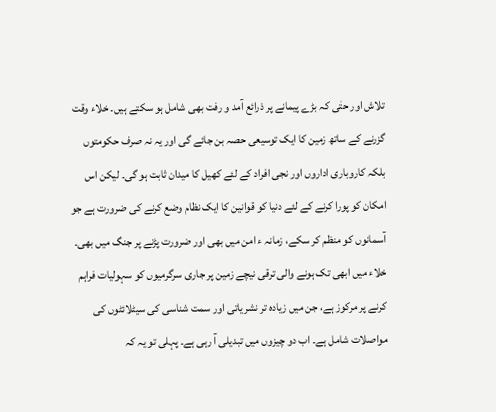تلاش اور حتٰی کہ بڑے پیمانے پر ذرائع آمد و رفت بھی شامل ہو سکتے ہیں۔ خلاء وقت گزرنے کے ساتھ زمین کا ایک توسیعی حصہ بن جائے گی اور یہ نہ صرف حکومتوں بلکہ کاروباری اداروں اور نجی افراد کے لئے کھیل کا میدان ثابت ہو گی۔ لیکن اس امکان کو پورا کرنے کے لئے دنیا کو قوانین کا ایک نظام وضع کرنے کی ضرورت ہے جو آسمانوں کو منظم کر سکے، زمانہ ء امن میں بھی اور ضرورت پڑنے پر جنگ میں بھی۔ خلاء میں ابھی تک ہونے والی ترقی نیچے زمین پر جاری سرگرمیوں کو سہولیات فراہم کرنے پر مرکوز ہے، جن میں زیادہ تر نشریاتی اور سمت شناسی کی سیٹلائٹوں کی مواصلات شامل ہے۔ اب دو چیزوں میں تبدیلی آ رہی ہے۔ پہلی تو یہ کہ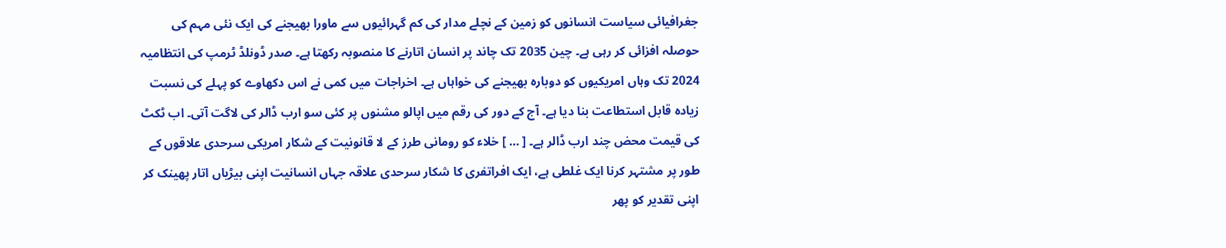جغرافیائی سیاست انسانوں کو زمین کے نچلے مدار کی کم گہرائیوں سے ماورا بھیجنے کی ایک نئی مہم کی حوصلہ افزائی کر رہی ہے۔ چین 2035 تک چاند پر انسان اتارنے کا منصوبہ رکھتا ہے۔ صدر ڈونلڈ ٹرمپ کی انتظامیہ 2024 تک وہاں امریکیوں کو دوبارہ بھیجنے کی خواہاں ہے۔ اخراجات میں کمی نے اس دکھاوے کو پہلے کی نسبت زیادہ قابل استطاعت بنا دیا ہے۔ آج کے دور کی رقم میں اپالو مشنوں پر کئی سو ارب ڈالر کی لاگت آتی۔ اب ٹکٹ کی قیمت محض چند ارب ڈالر ہے۔ [ … ] خلاء کو رومانی طرز کے لا قانونیت کے شکار امریکی سرحدی علاقوں کے طور پر مشتہر کرنا ایک غلطی ہے، ایک افراتفری کا شکار سرحدی علاقہ جہاں انسانیت اپنی بیڑیاں اتار پھینک کر اپنی تقدیر کو پھر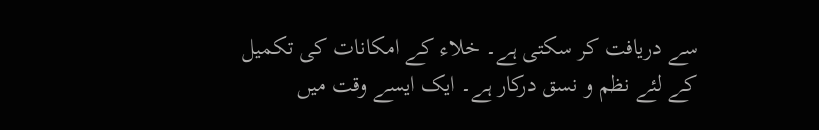سے دریافت کر سکتی ہے۔ خلاء کے امکانات کی تکمیل کے لئے نظم و نسق درکار ہے۔ ایک ایسے وقت میں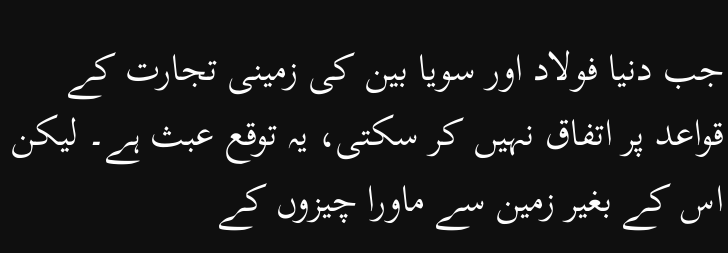جب دنیا فولاد اور سویا بین کی زمینی تجارت کے قواعد پر اتفاق نہیں کر سکتی، یہ توقع عبث ہے۔ لیکن اس کے بغیر زمین سے ماورا چیزوں کے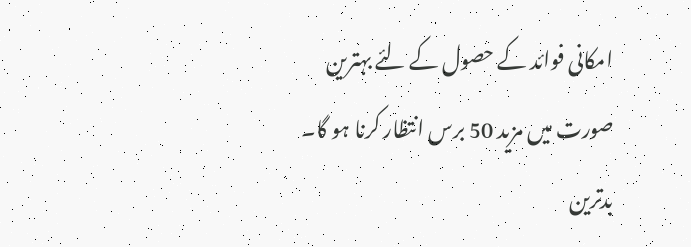امکانی فوائد کے حصول کے لئے بہترین صورت میں مزید 50 برس انتظار کرنا ہو گا۔ بدترین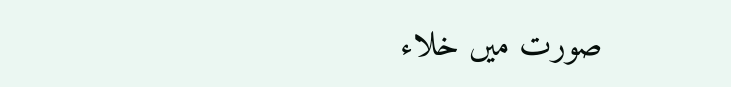صورت میں خلاء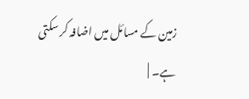زمین کے مسائل میں اضافہ کر سکتی ہے۔ |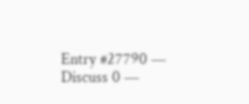Entry #27790 — Discuss 0 —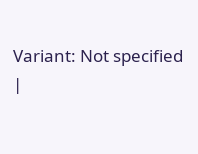Variant: Not specified
|